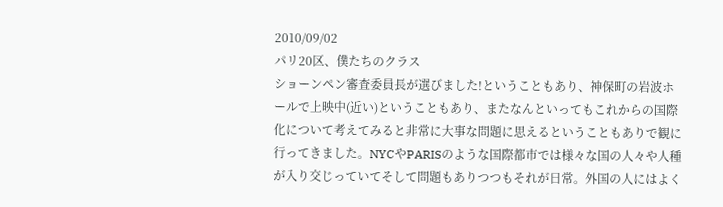2010/09/02
パリ20区、僕たちのクラス
ショーンペン審査委員長が選びました!ということもあり、神保町の岩波ホールで上映中(近い)ということもあり、またなんといってもこれからの国際化について考えてみると非常に大事な問題に思えるということもありで観に行ってきました。NYCやPARISのような国際都市では様々な国の人々や人種が入り交じっていてそして問題もありつつもそれが日常。外国の人にはよく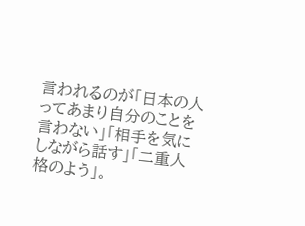言われるのが「日本の人ってあまり自分のことを言わない」「相手を気にしながら話す」「二重人格のよう」。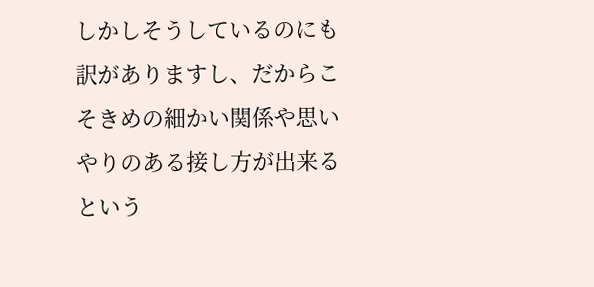しかしそうしているのにも訳がありますし、だからこそきめの細かい関係や思いやりのある接し方が出来るという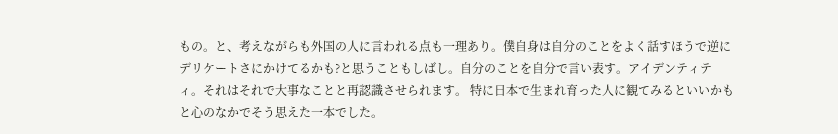もの。と、考えながらも外国の人に言われる点も一理あり。僕自身は自分のことをよく話すほうで逆にデリケートさにかけてるかも?と思うこともしばし。自分のことを自分で言い表す。アイデンティティ。それはそれで大事なことと再認識させられます。 特に日本で生まれ育った人に観てみるといいかもと心のなかでそう思えた一本でした。